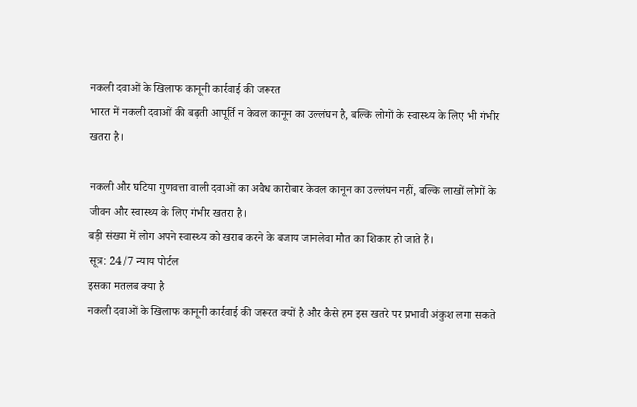नकली दवाओं के खिलाफ कानूनी कार्रवाई की जरूरत
भारत में नकली दवाओं की बढ़ती आपूर्ति न केवल कानून का उल्लंघन है, बल्कि लोगों के स्वास्थ्य के लिए भी गंभीर खतरा है।

नकली और घटिया गुणवत्ता वाली दवाओं का अवैध कारोबार केवल कानून का उल्लंघन नहीं, बल्कि लाखों लोगों के जीवन और स्वास्थ्य के लिए गंभीर खतरा है।
बड़ी संख्या में लोग अपने स्वास्थ्य को खराब करने के बजाय जानलेवा मौत का शिकार हो जाते हैं।
सूत्र: 24/7 न्याय पोर्टल
इसका मतलब क्या है
नकली दवाओं के खिलाफ कानूनी कार्रवाई की जरूरत क्यों है और कैसे हम इस खतरे पर प्रभावी अंकुश लगा सकते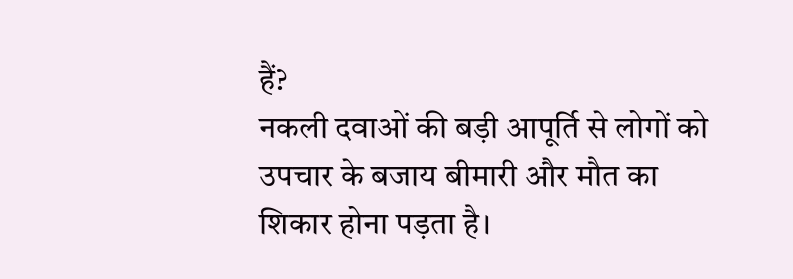हैं?
नकली दवाओं की बड़ी आपूर्ति से लोगों को उपचार के बजाय बीमारी और मौत का शिकार होना पड़ता है।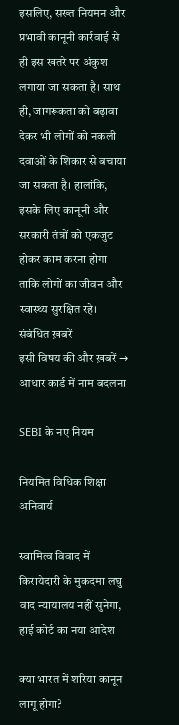इसलिए, सख्त नियमन और प्रभावी कानूनी कार्रवाई से ही इस खतरे पर अंकुश लगाया जा सकता है। साथ ही, जागरूकता को बढ़ावा देकर भी लोगों को नकली दवाओं के शिकार से बचाया जा सकता है। हालांकि, इसके लिए कानूनी और सरकारी तंत्रों को एकजुट होकर काम करना होगा ताकि लोगों का जीवन और स्वास्थ्य सुरक्षित रहे।
संबंधित ख़बरें
इसी विषय की और ख़बरें →
आधार कार्ड में नाम बदलना

SEBI के नए नियम

नियमित विधिक शिक्षा अनिवार्य

स्वामित्व विवाद में किरायेदारी के मुकदमा लघु वाद न्यायालय नहीं सुनेगा, हाई कोर्ट का नया आदेश

क्या भारत में शरिया कानून लागू होगा?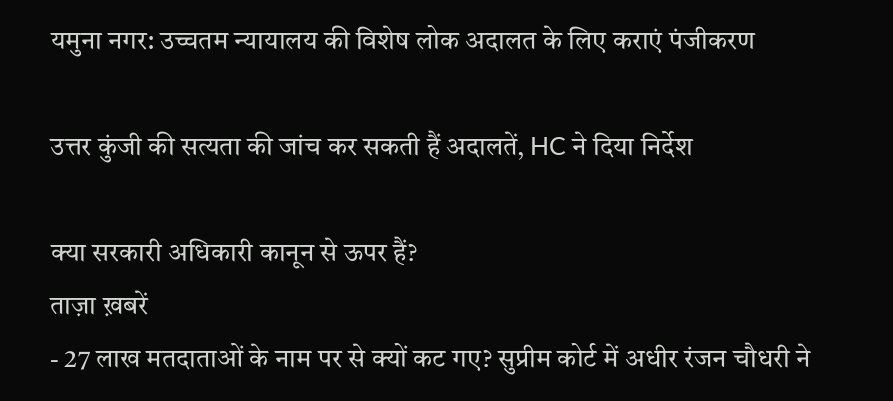यमुना नगर: उच्चतम न्यायालय की विशेष लोक अदालत के लिए कराएं पंजीकरण

उत्तर कुंजी की सत्यता की जांच कर सकती हैं अदालतें, HC ने दिया निर्देश

क्या सरकारी अधिकारी कानून से ऊपर हैं?
ताज़ा ख़बरें
- 27 लाख मतदाताओं के नाम पर से क्यों कट गए? सुप्रीम कोर्ट में अधीर रंजन चौधरी ने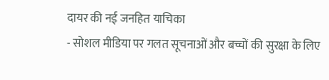दायर की नई जनहित याचिका
- सोशल मीडिया पर गलत सूचनाओं और बच्चों की सुरक्षा के लिए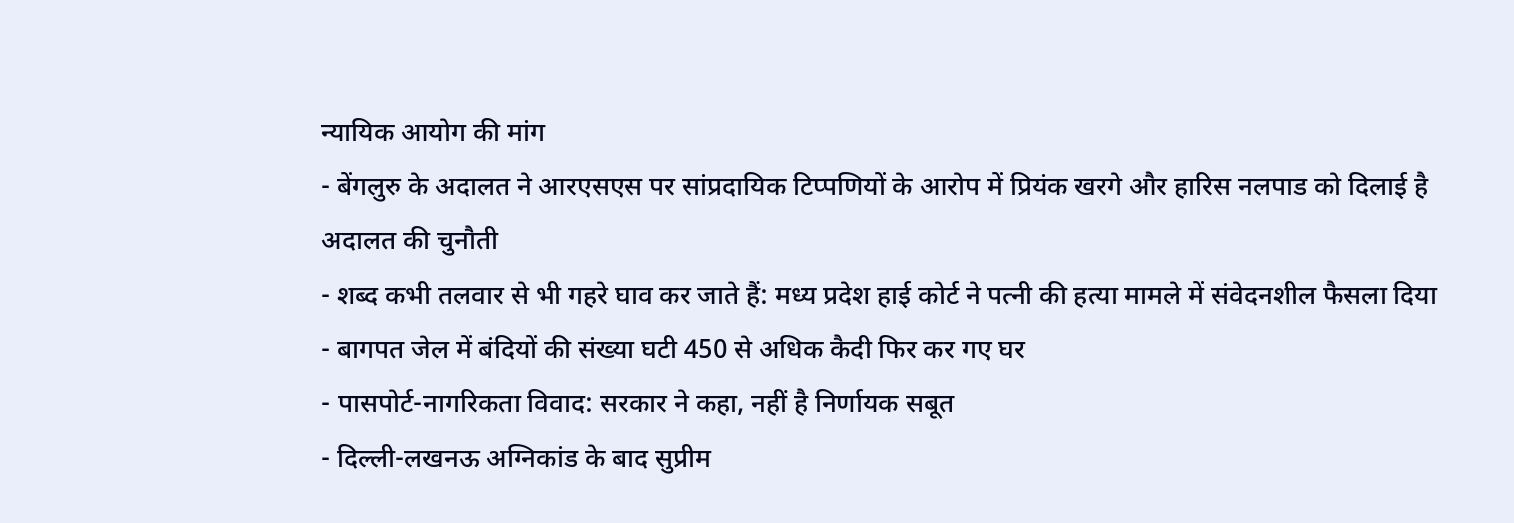न्यायिक आयोग की मांग
- बेंगलुरु के अदालत ने आरएसएस पर सांप्रदायिक टिप्पणियों के आरोप में प्रियंक खरगे और हारिस नलपाड को दिलाई है अदालत की चुनौती
- शब्द कभी तलवार से भी गहरे घाव कर जाते हैं: मध्य प्रदेश हाई कोर्ट ने पत्नी की हत्या मामले में संवेदनशील फैसला दिया
- बागपत जेल में बंदियों की संख्या घटी 450 से अधिक कैदी फिर कर गए घर
- पासपोर्ट-नागरिकता विवाद: सरकार ने कहा, नहीं है निर्णायक सबूत
- दिल्ली-लखनऊ अग्निकांड के बाद सुप्रीम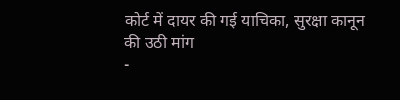कोर्ट में दायर की गई याचिका, सुरक्षा कानून की उठी मांग
-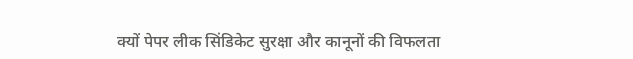क्यों पेपर लीक सिंडिकेट सुरक्षा और कानूनों की विफलता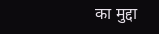का मुद्दा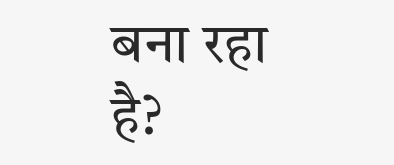बना रहा है?